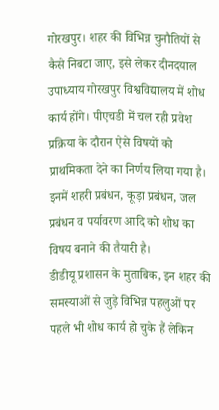गोरखपुर। शहर की विभिन्न चुनौतियों से कैसे निबटा जाए, इसे लेकर दीनदयाल उपाध्याय गोरखपुर विश्वविद्यालय में शोध कार्य होंगे। पीएचडी में चल रही प्रवेश प्रक्रिया के दौरान ऐसे विषयों को प्राथमिकता देने का निर्णय लिया गया है। इनमें शहरी प्रबंधन, कूड़ा प्रबंधन, जल प्रबंधन व पर्यावरण आदि को शोध का विषय बनाने की तैयारी है।
डीडीयू प्रशासन के मुताबिक, इन शहर की समस्याओं से जुड़े विभिन्न पहलुओं पर पहले भी शोध कार्य हो चुके हैं लेकिन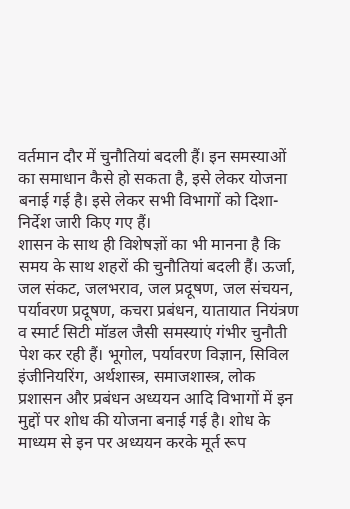वर्तमान दौर में चुनौतियां बदली हैं। इन समस्याओं का समाधान कैसे हो सकता है, इसे लेकर योजना बनाई गई है। इसे लेकर सभी विभागों को दिशा-निर्देश जारी किए गए हैं।
शासन के साथ ही विशेषज्ञों का भी मानना है कि समय के साथ शहरों की चुनौतियां बदली हैं। ऊर्जा, जल संकट, जलभराव, जल प्रदूषण, जल संचयन, पर्यावरण प्रदूषण, कचरा प्रबंधन, यातायात नियंत्रण व स्मार्ट सिटी मॉडल जैसी समस्याएं गंभीर चुनौती पेश कर रही हैं। भूगोल, पर्यावरण विज्ञान, सिविल इंजीनियरिंग, अर्थशास्त्र, समाजशास्त्र, लोक प्रशासन और प्रबंधन अध्ययन आदि विभागों में इन मुद्दों पर शोध की योजना बनाई गई है। शोध के माध्यम से इन पर अध्ययन करके मूर्त रूप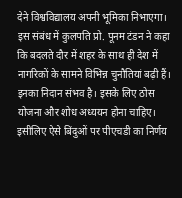देने विश्वविद्यालय अपनी भूमिका निभाएगा।
इस संबंध में कुलपति प्रो. पूनम टंडन ने कहा कि बदलते दौर में शहर के साथ ही देश में नागरिकों के सामने विभिन्न चुनौतियां बढ़ी हैं। इनका निदान संभव है। इसके लिए ठोस योजना और शोध अध्ययन होना चाहिए। इसीलिए ऐसे बिंदुओं पर पीएचडी का निर्णय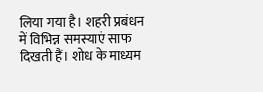लिया गया है। शहरी प्रबंधन में विभिन्न समस्याएं साफ दिखती हैं। शोध के माध्यम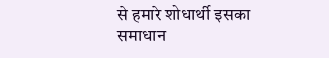से हमारे शोधार्थी इसका समाधान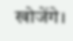खोजेंगे।